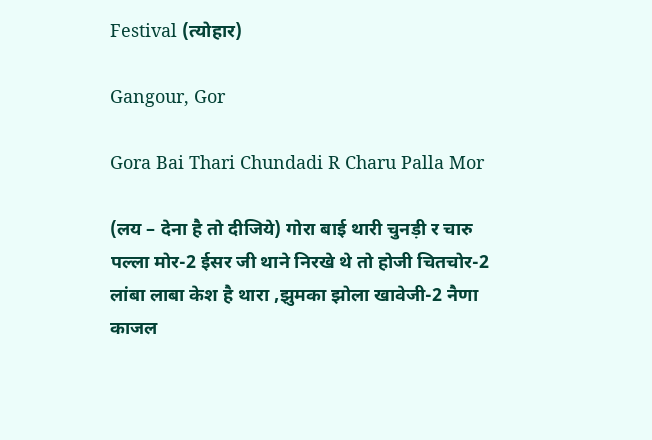Festival (त्योहार)

Gangour, Gor

Gora Bai Thari Chundadi R Charu Palla Mor

(लय – देना है तो दीजिये) गोरा बाई थारी चुनड़ी र चारु पल्ला मोर-2 ईसर जी थाने निरखे थे तो होजी चितचोर-2  लांबा लाबा केश है थारा ,झुमका झोला खावेजी-2 नैणा काजल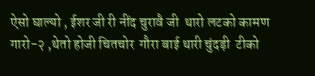ऐसो घाल्यो , ईशर जी री नींद चुरावै जी  थारो लटको कामण गारो-२ ,थेतो होजी चितचोर  गौरा बाई थारी चुंदड़ी  टीको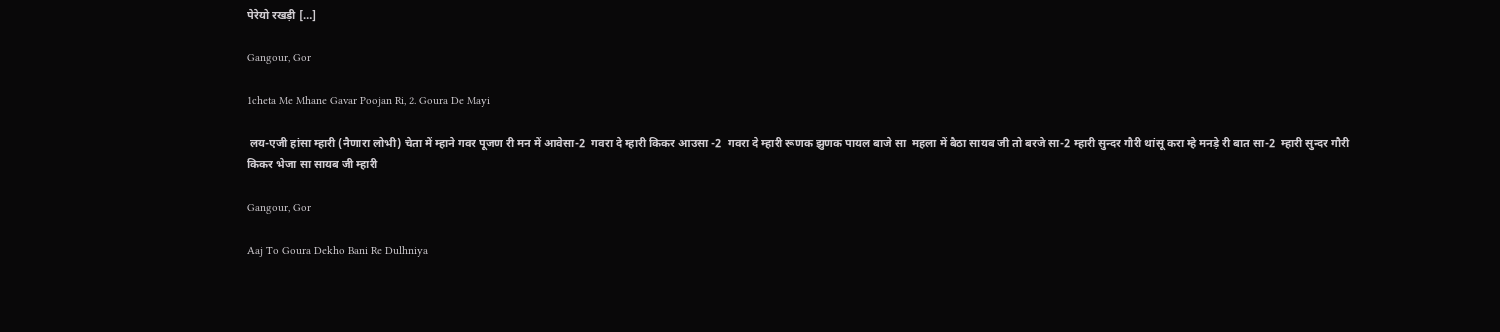पेरेयो रखड़ी […]

Gangour, Gor

1cheta Me Mhane Gavar Poojan Ri, 2. Goura De Mayi

 लय-एजी हांसा म्हारी (नैणारा लोभी) चेता में म्हाने गवर पूजण री मन में आवेसा-2  गवरा दे म्हारी किकर आउसा -2  गवरा दे म्हारी रूणक झुणक पायल बाजे सा  महला में बैठा सायब जी तो बरजे सा-2 म्हारी सुन्दर गौरी थांसू करा म्हे मनड़े री बात सा-2  म्हारी सुन्दर गौरी किकर भेजा सा सायब जी म्हारी

Gangour, Gor

Aaj To Goura Dekho Bani Re Dulhniya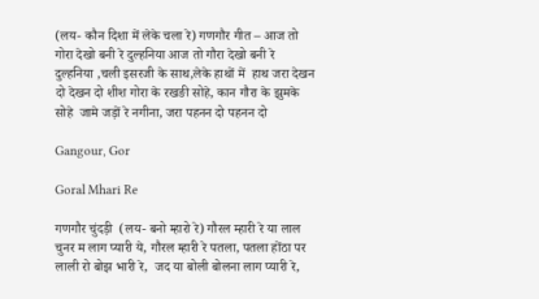(लय- कौन दिशा में लेके चला रे) गणगौर गीत – आज तो गोरा देखो बनी रे दुल्हनिया आज तो गौरा देखो बनी रे दुल्हनिया ,चली इसरजी के साथ,लेके हाथों में  हाथ जरा देखन दो देखन दो शीश गोरा के रखङी सोहे, कान गौरा के झुमके सोहे  जामे जड़ों रे नगीना, जरा पहनन दो पहनन दो

Gangour, Gor

Goral Mhari Re

गणगौर चुंदड़ी  (लय- बनो म्हारो रे) गौरल म्हारी रे या लाल चुनर म लाग प्यारी ये, गौरल म्हारी रे पतला, पतला होंठा पर लाली रो बोझ भारी रे,  जद या बोली बोलना लाग प्यारी रे,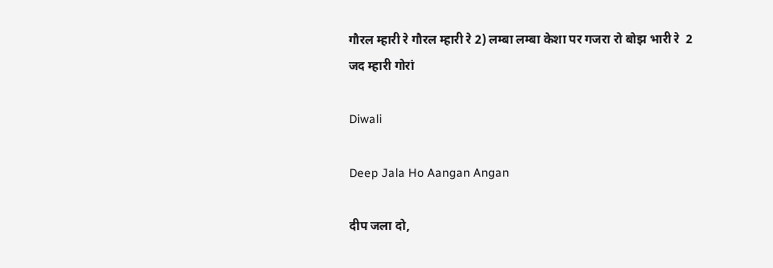गौरल म्हारी रे गौरल म्हारी रे 2) लम्बा लम्बा केशा पर गजरा रो बोझ भारी रे  2 जद म्हारी गोरां

Diwali

Deep Jala Ho Aangan Angan

दीप जला दो,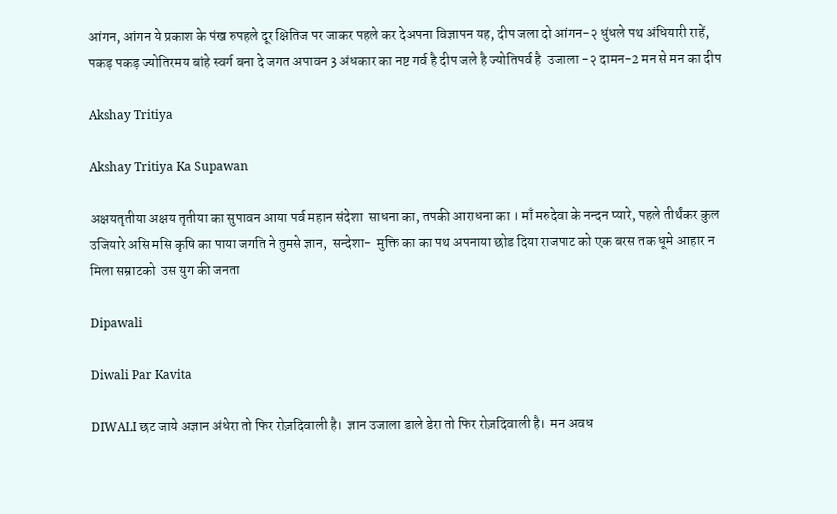आंगन, आंगन ये प्रकाश के पंख रुपहले दूर क्षितिज पर जाकर पहले कर देअपना विज्ञापन यह, दीप जला दो आंगन-२ धुंधले पथ अंधियारी राहें, पकड़ पकड़ ज्योतिरमय बांहे स्वर्ग बना दे जगत अपावन 3 अंधकार का नष्ट गर्व है दीप जले है ज्योतिपर्व है  उजाला -२ दामन-2 मन से मन का दीप

Akshay Tritiya

Akshay Tritiya Ka Supawan

अक्षयतृतीया अक्षय तृतीया का सुपावन आया पर्व महान संदेशा  साधना का, तपकी आराधना का । माँ मरुदेवा के नन्दन प्यारे, पहले तीर्थंकर कुल उजियारे असि मसि कृषि का पाया जगति ने तुमसे ज्ञान,  सन्देशा-  मुक्ति का का पथ अपनाया छोड दिया राजपाट को एक बरस तक धूमे आहार न मिला सम्राटको  उस युग की जनता

Dipawali

Diwali Par Kavita

DIWALI छट जाये अज्ञान अंधेरा तो फिर रोज़दिवाली है।  ज्ञान उजाला डाले डेरा तो फिर रोज़दिवाली है।  मन अवध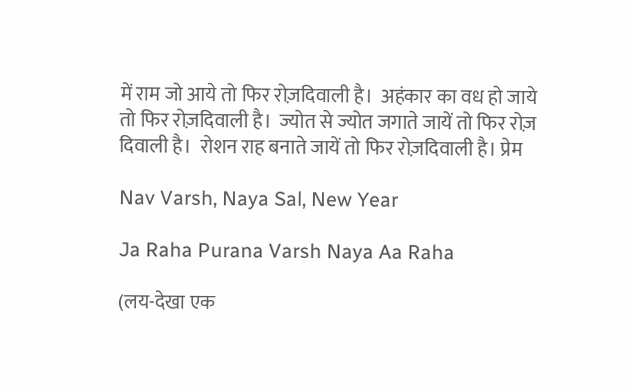में राम जो आये तो फिर रोज़दिवाली है।  अहंकार का वध हो जाये तो फिर रोज़दिवाली है।  ज्योत से ज्योत जगाते जायें तो फिर रोज़ दिवाली है।  रोशन राह बनाते जायें तो फिर रोज़दिवाली है। प्रेम

Nav Varsh, Naya Sal, New Year

Ja Raha Purana Varsh Naya Aa Raha

(लय-देखा एक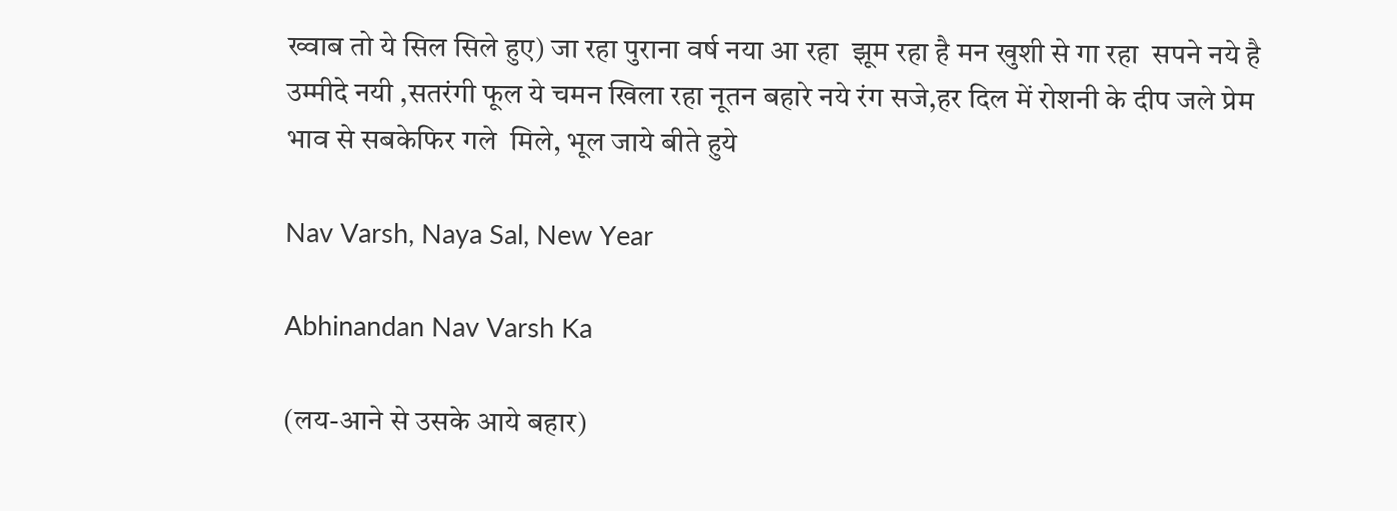ख्वाब तो ये सिल सिले हुए) जा रहा पुराना वर्ष नया आ रहा  झूम रहा है मन खुशी से गा रहा  सपने नये है उम्मीदे नयी ,सतरंगी फूल ये चमन खिला रहा नूतन बहारे नये रंग सजे,हर दिल में रोशनी के दीप जले प्रेम भाव से सबकेफिर गले  मिले, भूल जाये बीते हुये

Nav Varsh, Naya Sal, New Year

Abhinandan Nav Varsh Ka

(लय-आने से उसके आये बहार)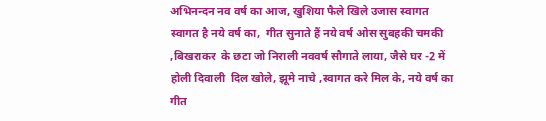अभिनन्दन नव वर्ष का आज, खुशिया फैले खिले उजास स्वागत स्वागत है नये वर्ष का,  गीत सुनाते हैं नये वर्ष ओस सुबहकी चमकी ,बिखराकर  के छटा जो निराली नववर्ष सौगाते लाया, जैसे घर -2 में होली दिवाली  दिल खोले, झूमे नाचे ,स्वागत करे मिल के, नये वर्ष का गीत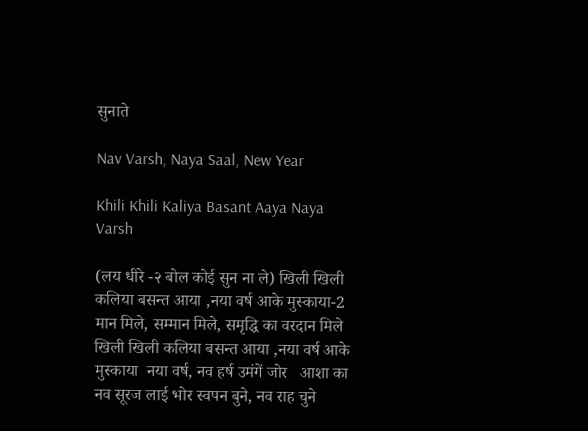सुनाते

Nav Varsh, Naya Saal, New Year

Khili Khili Kaliya Basant Aaya Naya Varsh

(लय धीरे -२ बोल कोई सुन ना ले) खिली खिली कलिया बसन्त आया ,नया वर्ष आके मुस्काया-2 मान मिले, सम्मान मिले, समृद्धि का वरदान‌ मिले  खिली खिली कलिया बसन्त आया ,नया वर्ष आके मुस्काया  नया वर्ष, नव हर्ष उमंगें जोर   आशा का नव सूरज लाई भोर स्वपन बुने, नव राह चुने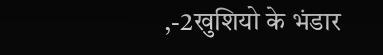,-2खुशियो के भंडार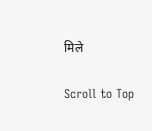मिले

Scroll to Top